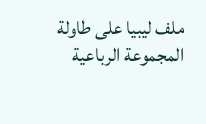ملف ليبيا على طاولة المجموعة الرباعية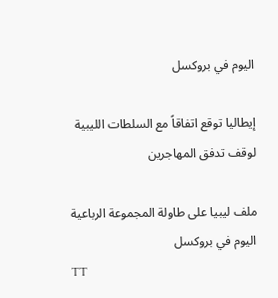اليوم في بروكسل

إيطاليا توقع اتفاقاً مع السلطات الليبية لوقف تدفق المهاجرين

ملف ليبيا على طاولة المجموعة الرباعية اليوم في بروكسل
TT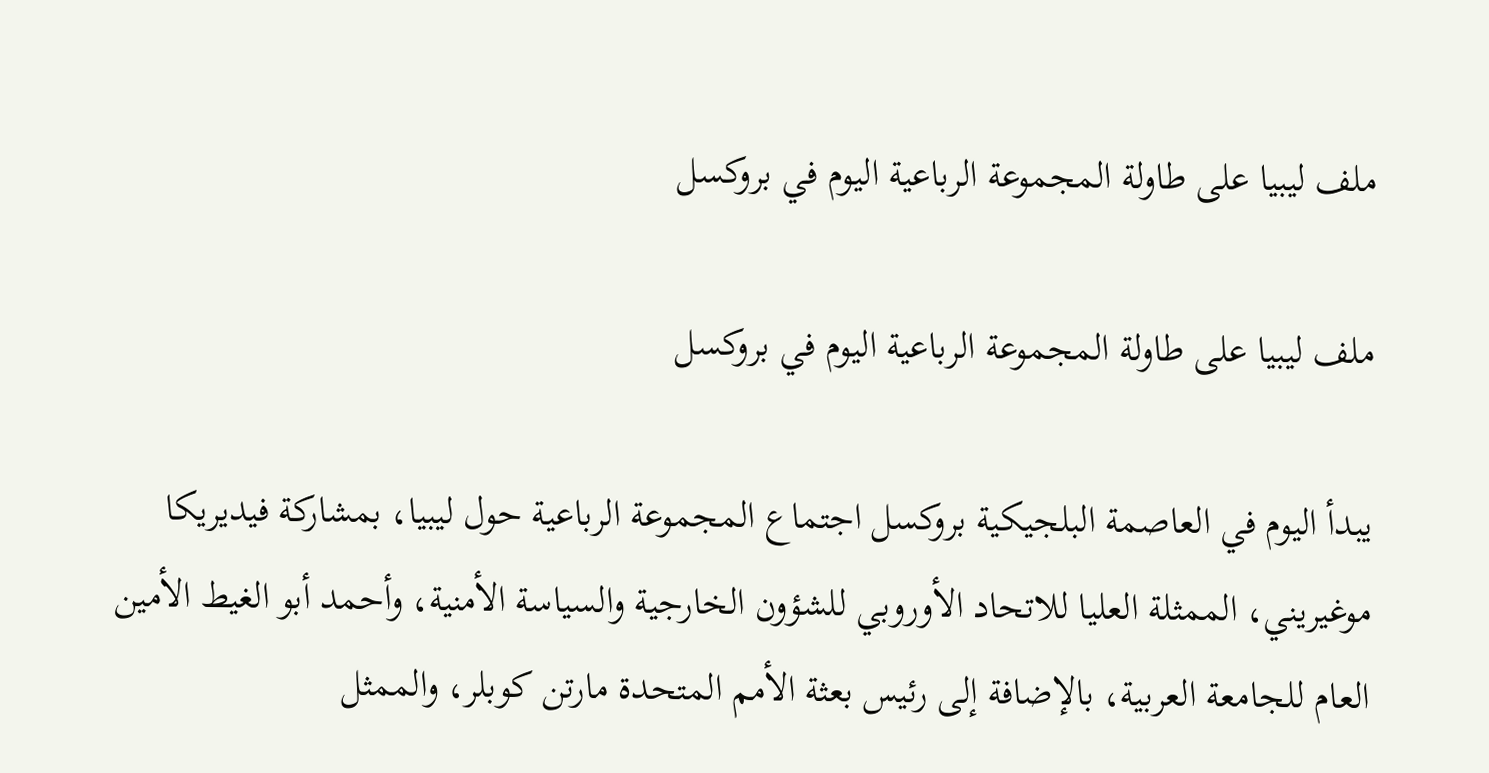ملف ليبيا على طاولة المجموعة الرباعية اليوم في بروكسل

ملف ليبيا على طاولة المجموعة الرباعية اليوم في بروكسل

يبدأ اليوم في العاصمة البلجيكية بروكسل اجتماع المجموعة الرباعية حول ليبيا، بمشاركة فيديريكا موغيريني، الممثلة العليا للاتحاد الأوروبي للشؤون الخارجية والسياسة الأمنية، وأحمد أبو الغيط الأمين العام للجامعة العربية، بالإضافة إلى رئيس بعثة الأمم المتحدة مارتن كوبلر، والممثل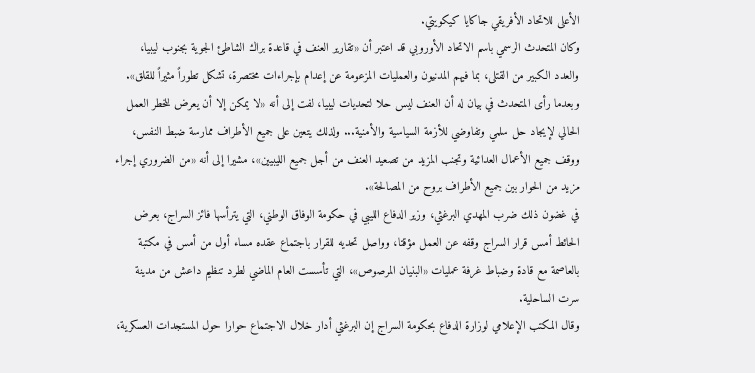الأعلى للاتحاد الأفريقي جاكايا كيكويتي.
وكان المتحدث الرسمي باسم الاتحاد الأوروبي قد اعتبر أن «تقارير العنف في قاعدة براك الشاطئ الجوية بجنوب ليبيا، والعدد الكبير من القتلى، بما فيهم المدنيون والعمليات المزعومة عن إعدام بإجراءات مختصرة، تشكل تطوراً مثيراً للقلق».
وبعدما رأى المتحدث في بيان له أن العنف ليس حلا لتحديات ليبيا، لفت إلى أنه «لا يمكن إلا أن يعرض للخطر العمل الحالي لإيجاد حل سلمي وتفاوضي للأزمة السياسية والأمنية... ولذلك يتعين على جميع الأطراف ممارسة ضبط النفس، ووقف جميع الأعمال العدائية وتجنب المزيد من تصعيد العنف من أجل جميع الليبيين»، مشيرا إلى أنه «من الضروري إجراء مزيد من الحوار بين جميع الأطراف بروح من المصالحة».
في غضون ذلك ضرب المهدي البرغثي، وزير الدفاع الليبي في حكومة الوفاق الوطني، التي يترأسها فائز السراج، بعرض الحائط أمس قرار السراج وقفه عن العمل مؤقتا، وواصل تحديه للقرار باجتماع عقده مساء أول من أمس في مكتبة بالعاصمة مع قادة وضباط غرفة عمليات «البنيان المرصوص»، التي تأسست العام الماضي لطرد تنظيم داعش من مدينة سرت الساحلية.
وقال المكتب الإعلامي لوزارة الدفاع بحكومة السراج إن البرغثي أدار خلال الاجتماع حوارا حول المستجدات العسكرية،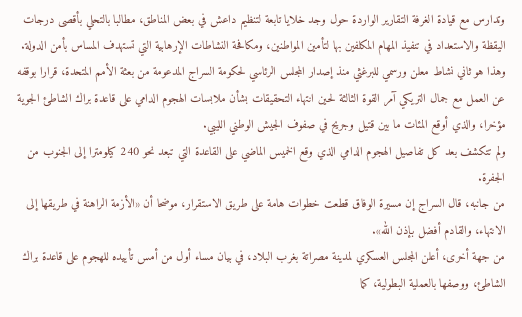وتدارس مع قيادة الغرفة التقارير الواردة حول وجد خلايا تابعة لتنظيم داعش في بعض المناطق، مطالبا بالتحلي بأقصى درجات اليقظة والاستعداد في تنفيذ المهام المكلفين بها لتأمين المواطنين، ومكافحة النشاطات الإرهابية التي تستهدف المساس بأمن الدولة.
وهذا هو ثاني نشاط معلن ورسمي للبرغثي منذ إصدار المجلس الرئاسي لحكومة السراج المدعومة من بعثة الأمم المتحدة، قرارا بوقفه عن العمل مع جمال التريكي آمر القوة الثالثة لحين انتهاء التحقيقات بشأن ملابسات الهجوم الدامي على قاعدة براك الشاطئ الجوية مؤخرا، والذي أوقع المئات ما بين قتيل وجريح في صفوف الجيش الوطني الليبي.
ولم تتكشف بعد كل تفاصيل الهجوم الدامي الذي وقع الخميس الماضي على القاعدة التي تبعد نحو 240 كيلومترا إلى الجنوب من الجفرة.
من جانبه، قال السراج إن مسيرة الوفاق قطعت خطوات هامة على طريق الاستقرار، موضحا أن «الأزمة الراهنة في طريقها إلى الانتهاء، والقادم أفضل بإذن الله».
من جهة أخرى، أعلن المجلس العسكري لمدينة مصراتة بغرب البلاد، في بيان مساء أول من أمس تأييده للهجوم على قاعدة براك الشاطئ، ووصفها بالعملية البطولية، كما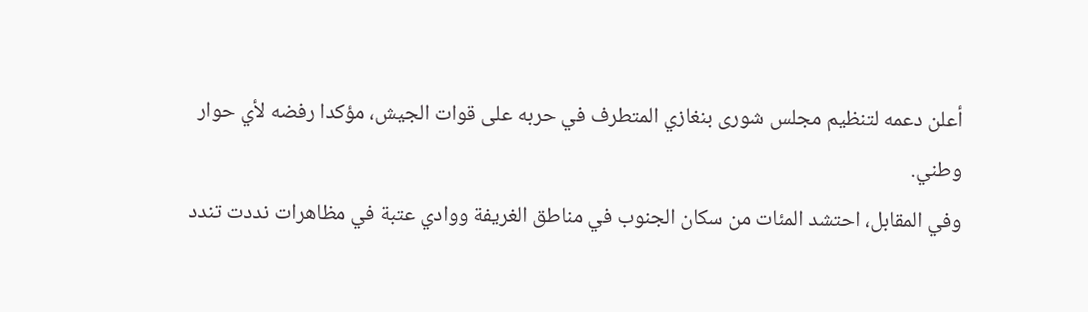أعلن دعمه لتنظيم مجلس شورى بنغازي المتطرف في حربه على قوات الجيش، مؤكدا رفضه لأي حوار وطني.
وفي المقابل، احتشد المئات من سكان الجنوب في مناطق الغريفة ووادي عتبة في مظاهرات نددت تندد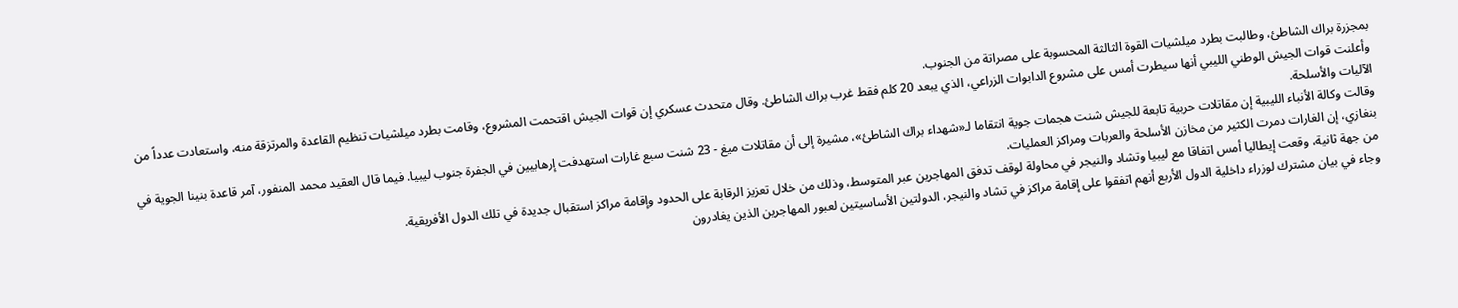بمجزرة براك الشاطئ، وطالبت بطرد ميلشيات القوة الثالثة المحسوبة على مصراتة من الجنوب.
وأعلنت قوات الجيش الوطني الليبي أنها سيطرت أمس على مشروع الدابوات الزراعي، الذي يبعد 20 كلم فقط غرب براك الشاطئ. وقال متحدث عسكري إن قوات الجيش اقتحمت المشروع، وقامت بطرد ميلشيات تنظيم القاعدة والمرتزقة منه، واستعادت عدداً من الآليات والأسلحة.
وقالت وكالة الأنباء الليبية إن مقاتلات حربية تابعة للجيش شنت هجمات جوية انتقاما لـ«شهداء براك الشاطئ»، مشيرة إلى أن مقاتلات ميغ - 23 شنت سبع غارات استهدفت إرهابيين في الجفرة جنوب ليبيا. فيما قال العقيد محمد المنفور، آمر قاعدة بنينا الجوية في بنغازي، إن الغارات دمرت الكثير من مخازن الأسلحة والعربات ومراكز العمليات.
من جهة ثانية، وقعت إيطاليا أمس اتفاقا مع ليبيا وتشاد والنيجر في محاولة لوقف تدفق المهاجرين عبر المتوسط، وذلك من خلال تعزيز الرقابة على الحدود وإقامة مراكز استقبال جديدة في تلك الدول الأفريقية.
وجاء في بيان مشترك لوزراء داخلية الدول الأربع أنهم اتفقوا على إقامة مراكز في تشاد والنيجر، الدولتين الأساسيتين لعبور المهاجرين الذين يغادرون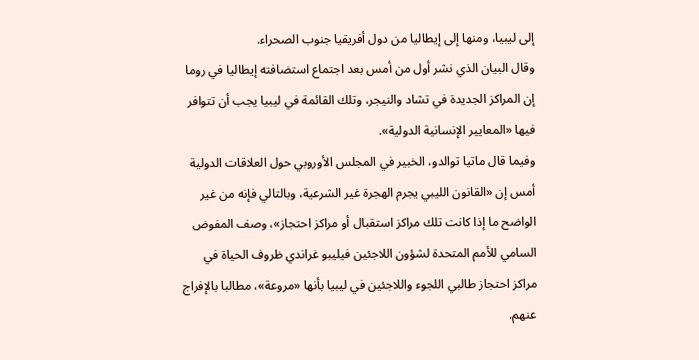إلى ليبيا، ومنها إلى إيطاليا من دول أفريقيا جنوب الصحراء.
وقال البيان الذي نشر أول من أمس بعد اجتماع استضافته إيطاليا في روما إن المراكز الجديدة في تشاد والنيجر، وتلك القائمة في ليبيا يجب أن تتوافر فيها «المعايير الإنسانية الدولية».
وفيما قال ماتيا توالدو، الخبير في المجلس الأوروبي حول العلاقات الدولية أمس إن «القانون الليبي يجرم الهجرة غير الشرعية، وبالتالي فإنه من غير الواضح ما إذا كانت تلك مراكز استقبال أو مراكز احتجاز»، وصف المفوض السامي للأمم المتحدة لشؤون اللاجئين فيليبو غراندي ظروف الحياة في مراكز احتجاز طالبي اللجوء واللاجئين في ليبيا بأنها «مروعة»، مطالبا بالإفراج عنهم.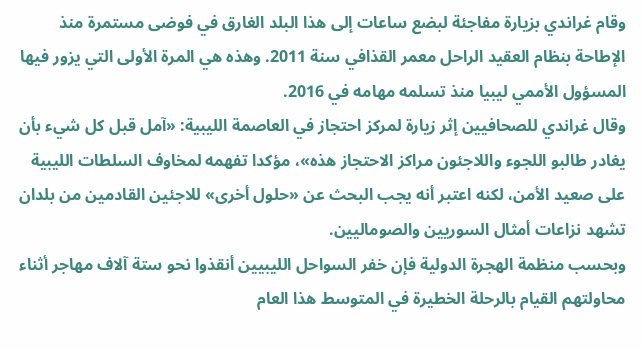وقام غراندي بزيارة مفاجئة لبضع ساعات إلى هذا البلد الغارق في فوضى مستمرة منذ الإطاحة بنظام العقيد الراحل معمر القذافي سنة 2011. وهذه هي المرة الأولى التي يزور فيها المسؤول الأممي ليبيا منذ تسلمه مهامه في 2016.
وقال غراندي للصحافيين إثر زيارة لمركز احتجاز في العاصمة الليبية: «آمل قبل كل شيء بأن يغادر طالبو اللجوء واللاجئون مراكز الاحتجاز هذه»، مؤكدا تفهمه لمخاوف السلطات الليبية على صعيد الأمن، لكنه اعتبر أنه يجب البحث عن «حلول أخرى» للاجئين القادمين من بلدان تشهد نزاعات أمثال السوريين والصوماليين.
وبحسب منظمة الهجرة الدولية فإن خفر السواحل الليبيين أنقذوا نحو ستة آلاف مهاجر أثناء محاولتهم القيام بالرحلة الخطيرة في المتوسط هذا العام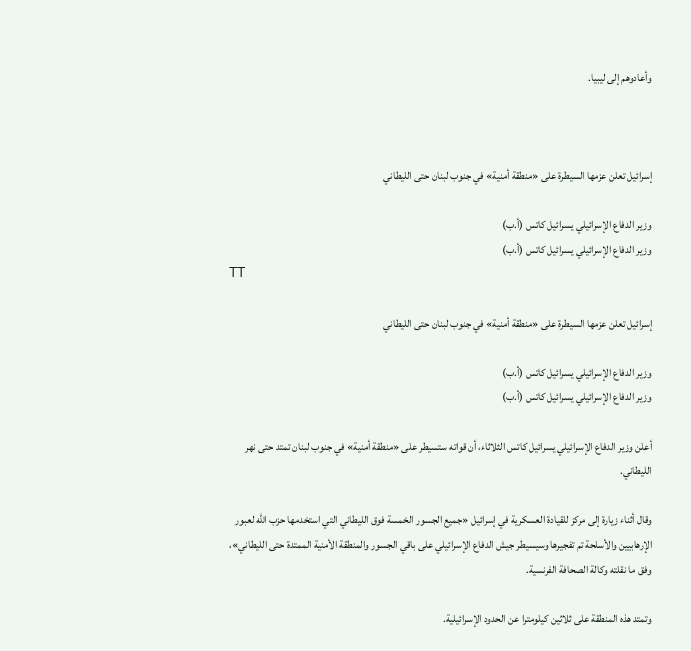وأعادوهم إلى ليبيا.



إسرائيل تعلن عزمها السيطرة على «منطقة أمنية» في جنوب لبنان حتى الليطاني

وزير الدفاع الإسرائيلي يسرائيل كاتس (أ.ب)
وزير الدفاع الإسرائيلي يسرائيل كاتس (أ.ب)
TT

إسرائيل تعلن عزمها السيطرة على «منطقة أمنية» في جنوب لبنان حتى الليطاني

وزير الدفاع الإسرائيلي يسرائيل كاتس (أ.ب)
وزير الدفاع الإسرائيلي يسرائيل كاتس (أ.ب)

أعلن وزير الدفاع الإسرائيلي يسرائيل كاتس الثلاثاء، أن قواته ستسيطر على «منطقة أمنية» في جنوب لبنان تمتد حتى نهر الليطاني.

وقال أثناء زيارة إلى مركز للقيادة العسكرية في إسرائيل «جميع الجسور الخمسة فوق الليطاني التي استخدمها حزب الله لعبور الإرهابيين والأسلحة تم تفجيرها وسيسيطر جيش الدفاع الإسرائيلي على باقي الجسور والمنطقة الأمنية الممتدة حتى الليطاني»، وفق ما نقلته وكالة الصحافة الفرنسية.

وتمتد هذه المنطقة على ثلاثين كيلومترا عن الحدود الإسرائيلية.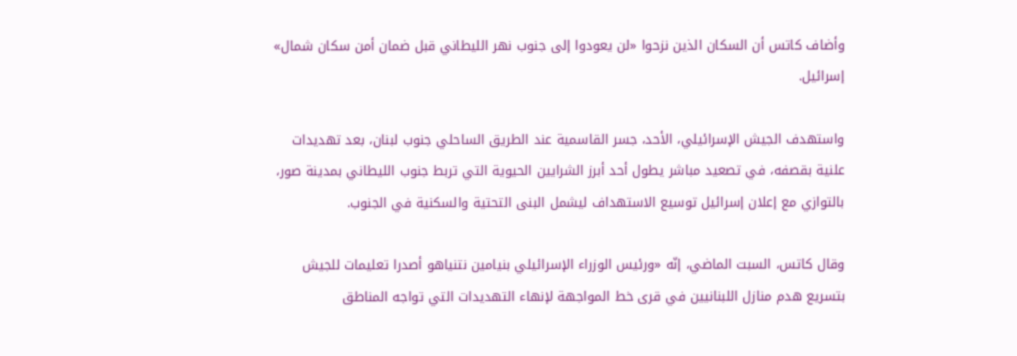وأضاف كاتس أن السكان الذين نزحوا «لن يعودوا إلى جنوب نهر الليطاني قبل ضمان أمن سكان شمال» إسرائيل.

واستهدف الجيش الإسرائيلي، الأحد، جسر القاسمية عند الطريق الساحلي جنوب لبنان، بعد تهديدات علنية بقصفه، في تصعيد مباشر يطول أحد أبرز الشرايين الحيوية التي تربط جنوب الليطاني بمدينة صور، بالتوازي مع إعلان إسرائيل توسيع الاستهداف ليشمل البنى التحتية والسكنية في الجنوب.

وقال كاتس، السبت الماضي، إنّه «ورئيس الوزراء الإسرائيلي بنيامين نتنياهو أصدرا تعليمات للجيش بتسريع هدم منازل اللبنانيين في قرى خط المواجهة لإنهاء التهديدات التي تواجه المناطق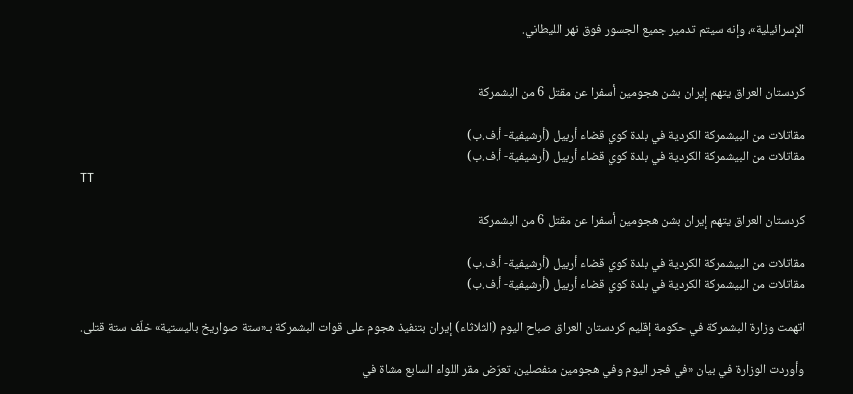الإسرائيلية»، وإنه سيتم تدمير جميع الجسور فوق نهر الليطاني.


كردستان العراق يتهم إيران بشن هجومين أسفرا عن مقتل 6 من البشمركة

مقاتلات من البيشمركة الكردية في بلدة كوي قضاء أربيل (أرشيفية- أ.ف.ب)
مقاتلات من البيشمركة الكردية في بلدة كوي قضاء أربيل (أرشيفية- أ.ف.ب)
TT

كردستان العراق يتهم إيران بشن هجومين أسفرا عن مقتل 6 من البشمركة

مقاتلات من البيشمركة الكردية في بلدة كوي قضاء أربيل (أرشيفية- أ.ف.ب)
مقاتلات من البيشمركة الكردية في بلدة كوي قضاء أربيل (أرشيفية- أ.ف.ب)

اتهمت وزارة البشمركة في حكومة إقليم كردستان العراق صباح اليوم (الثلاثاء) إيران بتنفيذ هجوم على قوات البشمركة بـ«ستة صواريخ باليستية» خلّف ستة قتلى.

وأوردت الوزارة في بيان «في فجر اليوم وفي هجومين منفصلين، تعرّض مقر اللواء السابع مشاة في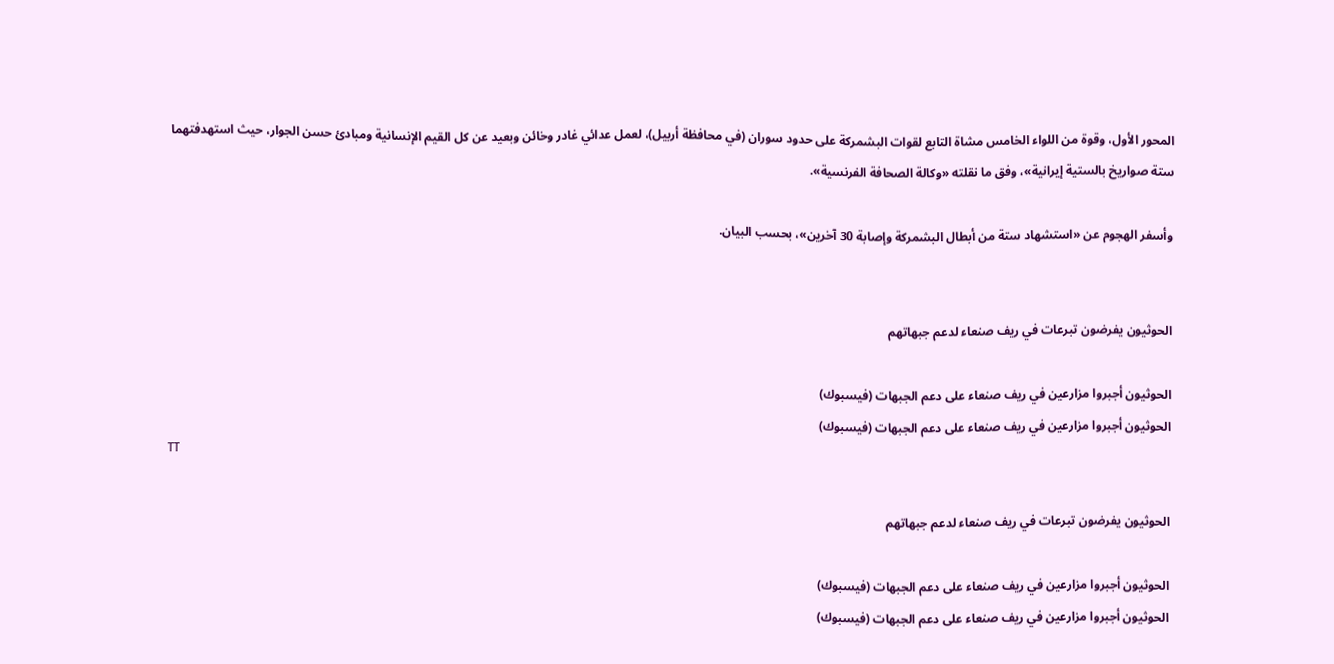المحور الأول، وقوة من اللواء الخامس مشاة التابع لقوات البشمركة على حدود سوران (في محافظة أربيل)، لعمل عدائي غادر وخائن وبعيد عن كل القيم الإنسانية ومبادئ حسن الجوار، حيث استهدفتهما ستة صواريخ بالستية إيرانية»، وفق ما نقلته «وكالة الصحافة الفرنسية».

وأسفر الهجوم عن «استشهاد ستة من أبطال البشمركة وإصابة 30 آخرين»، بحسب البيان.


الحوثيون يفرضون تبرعات في ريف صنعاء لدعم جبهاتهم

الحوثيون أجبروا مزارعين في ريف صنعاء على دعم الجبهات (فيسبوك)
الحوثيون أجبروا مزارعين في ريف صنعاء على دعم الجبهات (فيسبوك)
TT

الحوثيون يفرضون تبرعات في ريف صنعاء لدعم جبهاتهم

الحوثيون أجبروا مزارعين في ريف صنعاء على دعم الجبهات (فيسبوك)
الحوثيون أجبروا مزارعين في ريف صنعاء على دعم الجبهات (فيسبوك)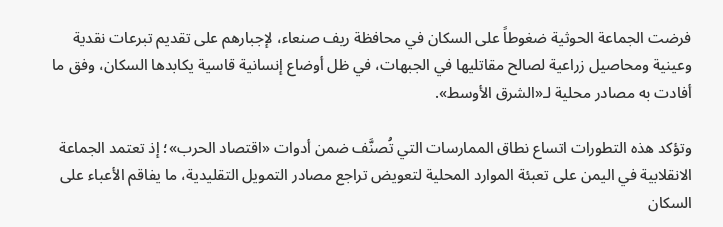فرضت الجماعة الحوثية ضغوطاً على السكان في محافظة ريف صنعاء، لإجبارهم على تقديم تبرعات نقدية وعينية ومحاصيل زراعية لصالح مقاتليها في الجبهات، في ظل أوضاع إنسانية قاسية يكابدها السكان، وفق ما أفادت به مصادر محلية لـ«الشرق الأوسط».

وتؤكد هذه التطورات اتساع نطاق الممارسات التي تُصنَّف ضمن أدوات «اقتصاد الحرب»؛ إذ تعتمد الجماعة الانقلابية في اليمن على تعبئة الموارد المحلية لتعويض تراجع مصادر التمويل التقليدية، ما يفاقم الأعباء على السكان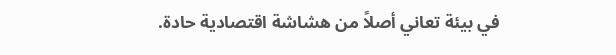في بيئة تعاني أصلاً من هشاشة اقتصادية حادة.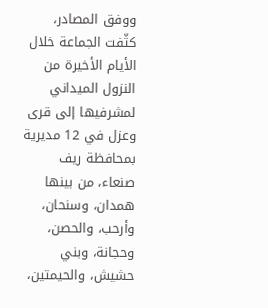ووفق المصادر، كثّفت الجماعة خلال الأيام الأخيرة من النزول الميداني لمشرفيها إلى قرى وعزل في 12 مديرية بمحافظة ريف صنعاء، من بينها همدان، وسنحان، وأرحب، والحصن، وحجانة، وبني حشيش، والحيمتين،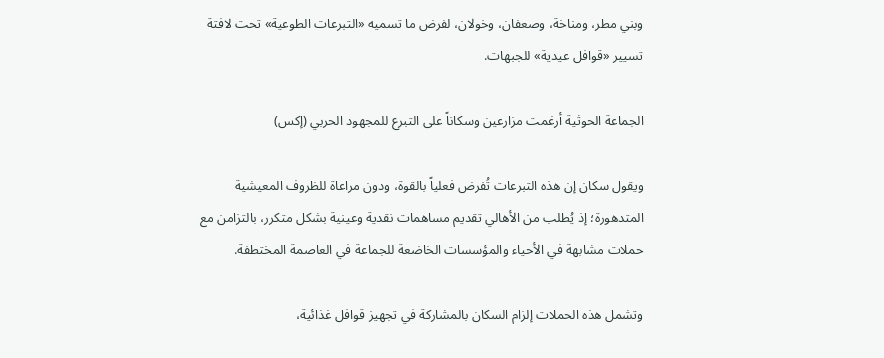وبني مطر، ومناخة، وصعفان، وخولان، لفرض ما تسميه «التبرعات الطوعية» تحت لافتة تسيير «قوافل عيدية» للجبهات.

الجماعة الحوثية أرغمت مزارعين وسكاناً على التبرع للمجهود الحربي (إكس)

ويقول سكان إن هذه التبرعات تُفرض فعلياً بالقوة، ودون مراعاة للظروف المعيشية المتدهورة؛ إذ يُطلب من الأهالي تقديم مساهمات نقدية وعينية بشكل متكرر، بالتزامن مع حملات مشابهة في الأحياء والمؤسسات الخاضعة للجماعة في العاصمة المختطفة.

وتشمل هذه الحملات إلزام السكان بالمشاركة في تجهيز قوافل غذائية،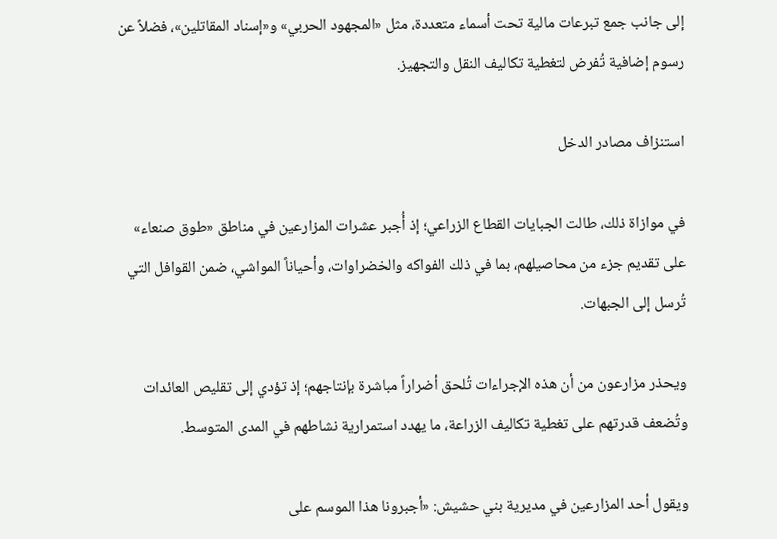إلى جانب جمع تبرعات مالية تحت أسماء متعددة، مثل «المجهود الحربي» و«إسناد المقاتلين»، فضلاً عن رسوم إضافية تُفرض لتغطية تكاليف النقل والتجهيز.

استنزاف مصادر الدخل

في موازاة ذلك، طالت الجبايات القطاع الزراعي؛ إذ أُجبر عشرات المزارعين في مناطق «طوق صنعاء» على تقديم جزء من محاصيلهم، بما في ذلك الفواكه والخضراوات، وأحياناً المواشي، ضمن القوافل التي تُرسل إلى الجبهات.

ويحذر مزارعون من أن هذه الإجراءات تُلحق أضراراً مباشرة بإنتاجهم؛ إذ تؤدي إلى تقليص العائدات وتُضعف قدرتهم على تغطية تكاليف الزراعة، ما يهدد استمرارية نشاطهم في المدى المتوسط.

ويقول أحد المزارعين في مديرية بني حشيش: «أجبرونا هذا الموسم على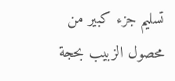تسليم جزء كبير من محصول الزبيب بحجة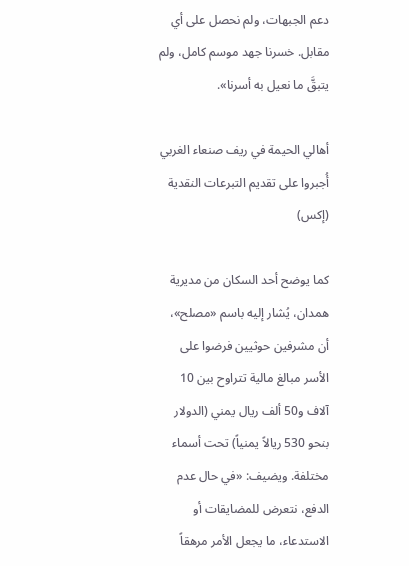دعم الجبهات، ولم نحصل على أي مقابل. خسرنا جهد موسم كامل، ولم يتبقَّ ما نعيل به أسرنا».

أهالي الحيمة في ريف صنعاء الغربي أُجبروا على تقديم التبرعات النقدية (إكس)

كما يوضح أحد السكان من مديرية همدان، يُشار إليه باسم «مصلح»، أن مشرفين حوثيين فرضوا على الأسر مبالغ مالية تتراوح بين 10 آلاف و50 ألف ريال يمني (الدولار بنحو 530 ريالاً يمنياً) تحت أسماء مختلفة. ويضيف: «في حال عدم الدفع، نتعرض للمضايقات أو الاستدعاء، ما يجعل الأمر مرهقاً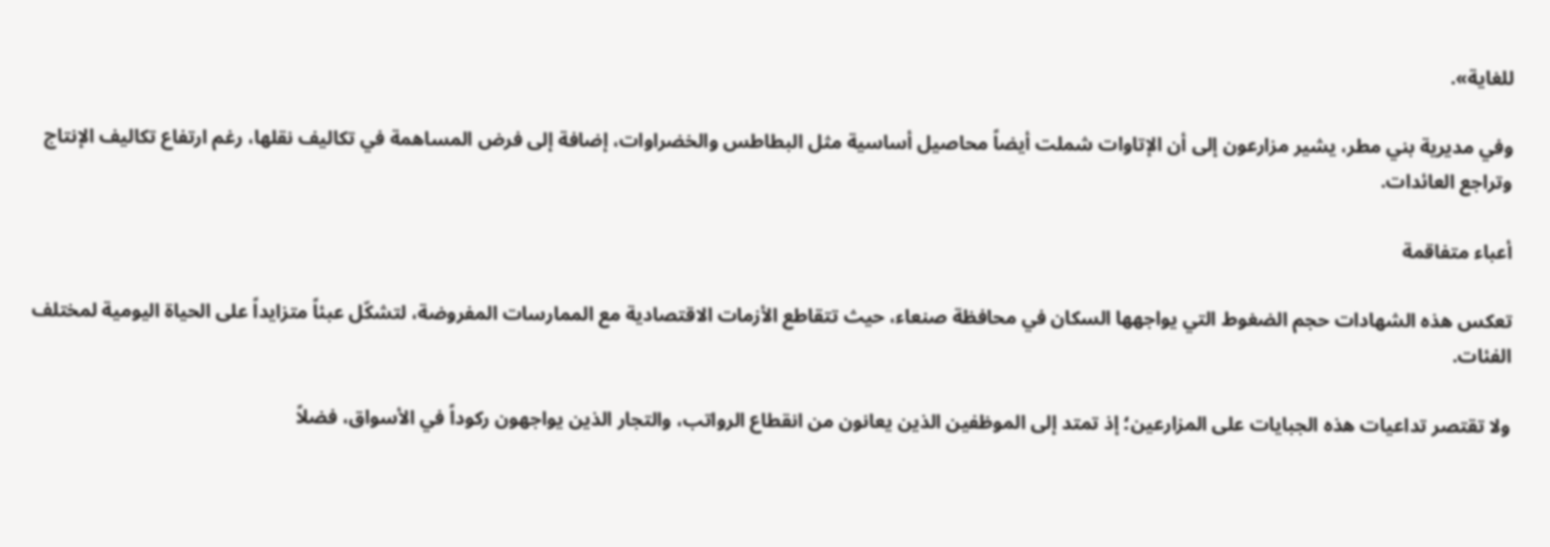للغاية».

وفي مديرية بني مطر، يشير مزارعون إلى أن الإتاوات شملت أيضاً محاصيل أساسية مثل البطاطس والخضراوات، إضافة إلى فرض المساهمة في تكاليف نقلها، رغم ارتفاع تكاليف الإنتاج وتراجع العائدات.

أعباء متفاقمة

تعكس هذه الشهادات حجم الضغوط التي يواجهها السكان في محافظة صنعاء، حيث تتقاطع الأزمات الاقتصادية مع الممارسات المفروضة، لتشكّل عبئاً متزايداً على الحياة اليومية لمختلف الفئات.

ولا تقتصر تداعيات هذه الجبايات على المزارعين؛ إذ تمتد إلى الموظفين الذين يعانون من انقطاع الرواتب، والتجار الذين يواجهون ركوداً في الأسواق، فضلاً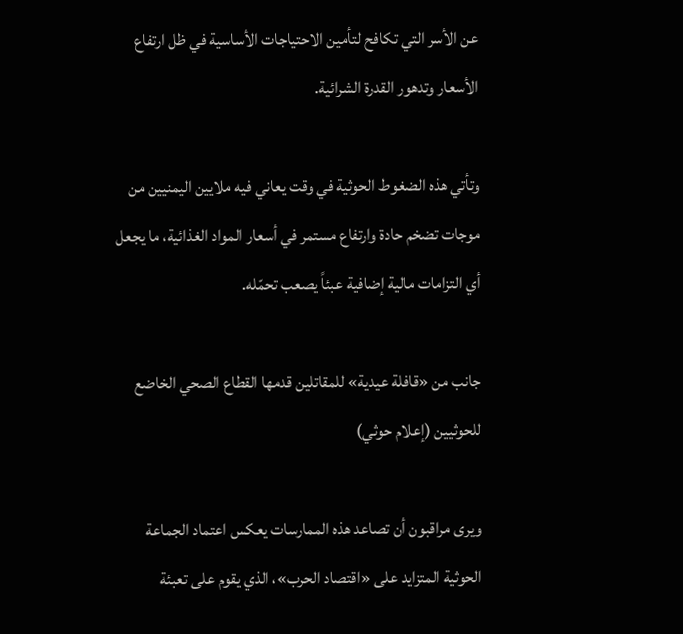عن الأسر التي تكافح لتأمين الاحتياجات الأساسية في ظل ارتفاع الأسعار وتدهور القدرة الشرائية.

وتأتي هذه الضغوط الحوثية في وقت يعاني فيه ملايين اليمنيين من موجات تضخم حادة وارتفاع مستمر في أسعار المواد الغذائية، ما يجعل أي التزامات مالية إضافية عبئاً يصعب تحمّله.

جانب من «قافلة عيدية» للمقاتلين قدمها القطاع الصحي الخاضع للحوثيين (إعلام حوثي)

ويرى مراقبون أن تصاعد هذه الممارسات يعكس اعتماد الجماعة الحوثية المتزايد على «اقتصاد الحرب»، الذي يقوم على تعبئة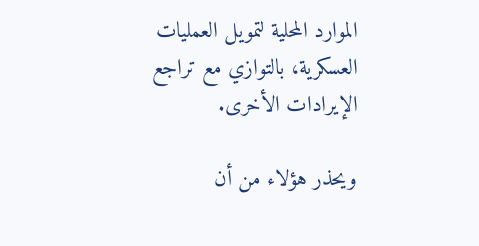الموارد المحلية لتمويل العمليات العسكرية، بالتوازي مع تراجع الإيرادات الأخرى.

ويحذر هؤلاء من أن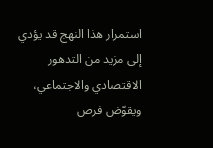استمرار هذا النهج قد يؤدي إلى مزيد من التدهور الاقتصادي والاجتماعي، ويقوّض فرص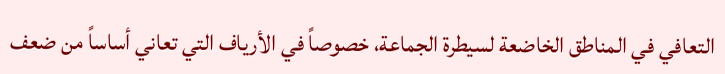التعافي في المناطق الخاضعة لسيطرة الجماعة، خصوصاً في الأرياف التي تعاني أساساً من ضعف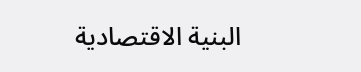البنية الاقتصادية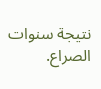نتيجة سنوات الصراع.